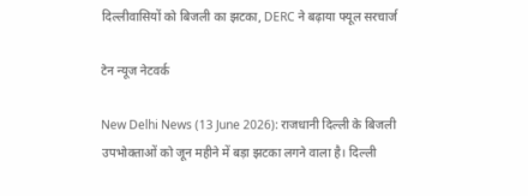दिल्लीवासियों को बिजली का झटका, DERC ने बढ़ाया फ्यूल सरचार्ज

टेन न्यूज नेटवर्क

New Delhi News (13 June 2026): राजधानी दिल्ली के बिजली उपभोक्ताओं को जून महीने में बड़ा झटका लगने वाला है। दिल्ली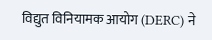विद्युत विनियामक आयोग (DERC) ने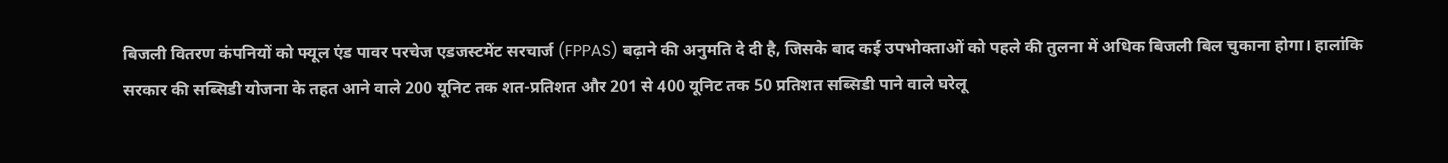बिजली वितरण कंपनियों को फ्यूल एंड पावर परचेज एडजस्टमेंट सरचार्ज (FPPAS) बढ़ाने की अनुमति दे दी है, जिसके बाद कई उपभोक्ताओं को पहले की तुलना में अधिक बिजली बिल चुकाना होगा। हालांकि सरकार की सब्सिडी योजना के तहत आने वाले 200 यूनिट तक शत-प्रतिशत और 201 से 400 यूनिट तक 50 प्रतिशत सब्सिडी पाने वाले घरेलू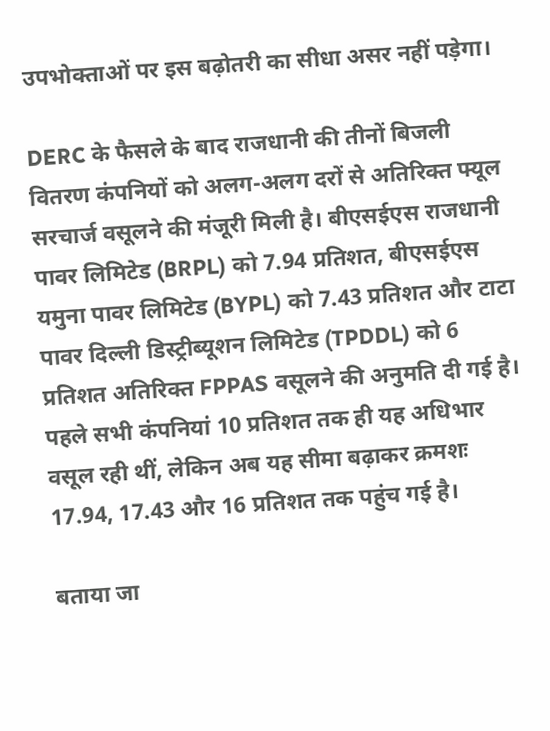उपभोक्ताओं पर इस बढ़ोतरी का सीधा असर नहीं पड़ेगा।

DERC के फैसले के बाद राजधानी की तीनों बिजली वितरण कंपनियों को अलग-अलग दरों से अतिरिक्त फ्यूल सरचार्ज वसूलने की मंजूरी मिली है। बीएसईएस राजधानी पावर लिमिटेड (BRPL) को 7.94 प्रतिशत, बीएसईएस यमुना पावर लिमिटेड (BYPL) को 7.43 प्रतिशत और टाटा पावर दिल्ली डिस्ट्रीब्यूशन लिमिटेड (TPDDL) को 6 प्रतिशत अतिरिक्त FPPAS वसूलने की अनुमति दी गई है। पहले सभी कंपनियां 10 प्रतिशत तक ही यह अधिभार वसूल रही थीं, लेकिन अब यह सीमा बढ़ाकर क्रमशः 17.94, 17.43 और 16 प्रतिशत तक पहुंच गई है।

बताया जा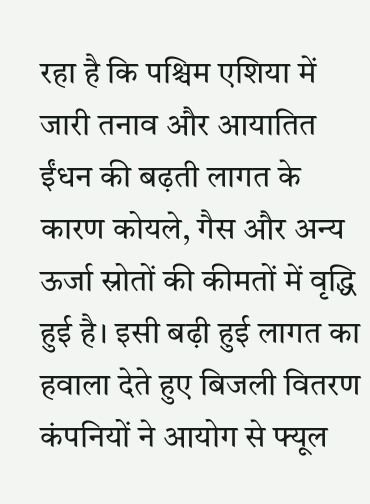रहा है कि पश्चिम एशिया में जारी तनाव और आयातित ईंधन की बढ़ती लागत के कारण कोयले, गैस और अन्य ऊर्जा स्रोतों की कीमतों में वृद्धि हुई है। इसी बढ़ी हुई लागत का हवाला देते हुए बिजली वितरण कंपनियों ने आयोग से फ्यूल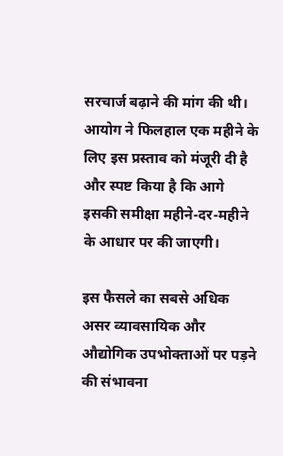सरचार्ज बढ़ाने की मांग की थी। आयोग ने फिलहाल एक महीने के लिए इस प्रस्ताव को मंजूरी दी है और स्पष्ट किया है कि आगे इसकी समीक्षा महीने-दर-महीने के आधार पर की जाएगी।

इस फैसले का सबसे अधिक असर व्यावसायिक और औद्योगिक उपभोक्ताओं पर पड़ने की संभावना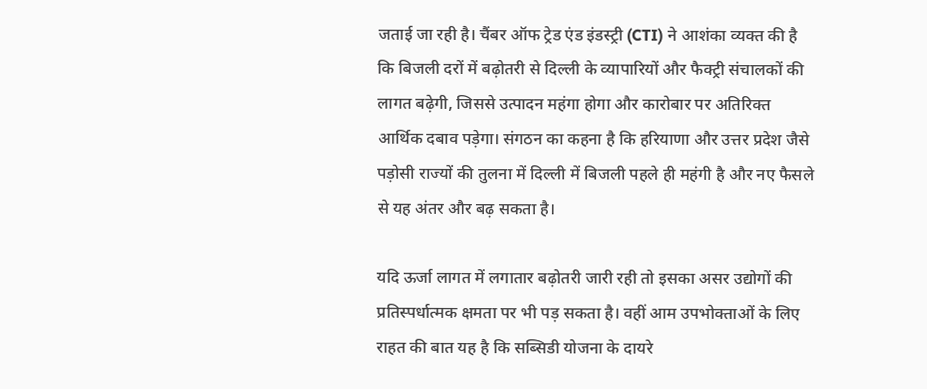जताई जा रही है। चैंबर ऑफ ट्रेड एंड इंडस्ट्री (CTI) ने आशंका व्यक्त की है कि बिजली दरों में बढ़ोतरी से दिल्ली के व्यापारियों और फैक्ट्री संचालकों की लागत बढ़ेगी, जिससे उत्पादन महंगा होगा और कारोबार पर अतिरिक्त आर्थिक दबाव पड़ेगा। संगठन का कहना है कि हरियाणा और उत्तर प्रदेश जैसे पड़ोसी राज्यों की तुलना में दिल्ली में बिजली पहले ही महंगी है और नए फैसले से यह अंतर और बढ़ सकता है।

यदि ऊर्जा लागत में लगातार बढ़ोतरी जारी रही तो इसका असर उद्योगों की प्रतिस्पर्धात्मक क्षमता पर भी पड़ सकता है। वहीं आम उपभोक्ताओं के लिए राहत की बात यह है कि सब्सिडी योजना के दायरे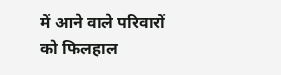में आने वाले परिवारों को फिलहाल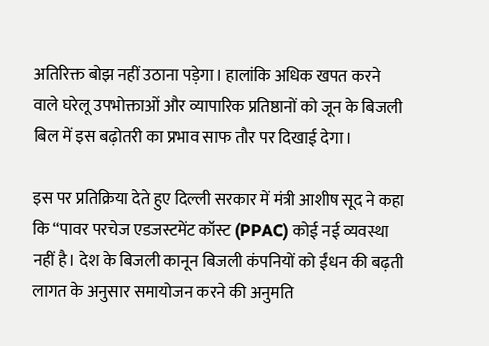अतिरिक्त बोझ नहीं उठाना पड़ेगा। हालांकि अधिक खपत करने वाले घरेलू उपभोक्ताओं और व्यापारिक प्रतिष्ठानों को जून के बिजली बिल में इस बढ़ोतरी का प्रभाव साफ तौर पर दिखाई देगा।

इस पर प्रतिक्रिया देते हुए दिल्ली सरकार में मंत्री आशीष सूद ने कहा कि “पावर परचेज एडजस्टमेंट कॉस्ट (PPAC) कोई नई व्यवस्था नहीं है। देश के बिजली कानून बिजली कंपनियों को ईंधन की बढ़ती लागत के अनुसार समायोजन करने की अनुमति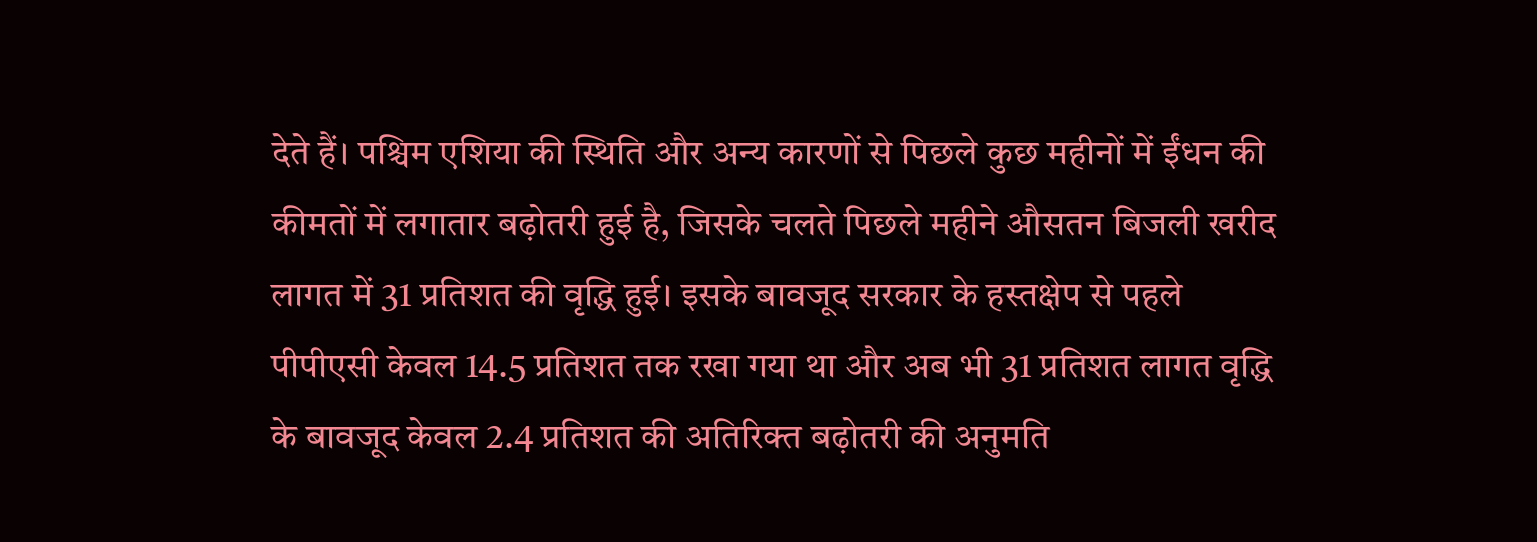देते हैं। पश्चिम एशिया की स्थिति और अन्य कारणों से पिछले कुछ महीनों में ईंधन की कीमतों में लगातार बढ़ोतरी हुई है, जिसके चलते पिछले महीने औसतन बिजली खरीद लागत में 31 प्रतिशत की वृद्धि हुई। इसके बावजूद सरकार के हस्तक्षेप से पहले पीपीएसी केवल 14.5 प्रतिशत तक रखा गया था और अब भी 31 प्रतिशत लागत वृद्धि के बावजूद केवल 2.4 प्रतिशत की अतिरिक्त बढ़ोतरी की अनुमति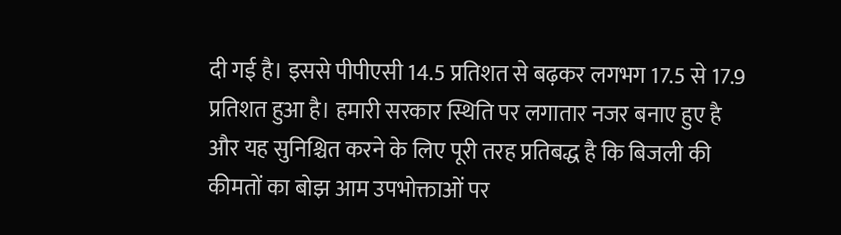दी गई है। इससे पीपीएसी 14.5 प्रतिशत से बढ़कर लगभग 17.5 से 17.9 प्रतिशत हुआ है। हमारी सरकार स्थिति पर लगातार नजर बनाए हुए है और यह सुनिश्चित करने के लिए पूरी तरह प्रतिबद्ध है कि बिजली की कीमतों का बोझ आम उपभोक्ताओं पर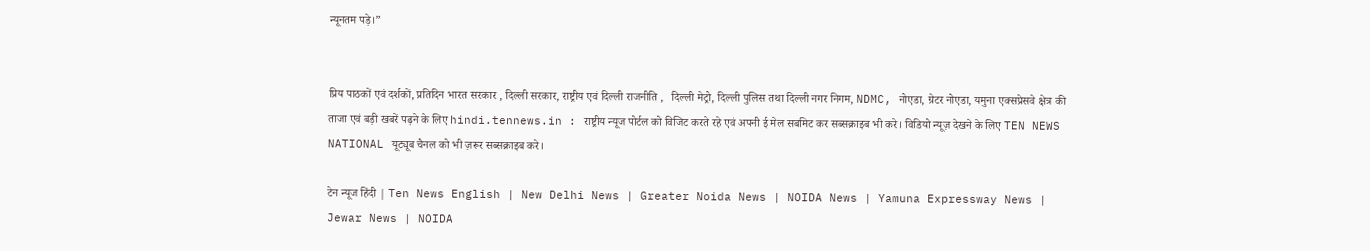न्यूनतम पड़े।”


प्रिय पाठकों एवं दर्शकों, प्रतिदिन भारत सरकार , दिल्ली सरकार, राष्ट्रीय एवं दिल्ली राजनीति ,   दिल्ली मेट्रो, दिल्ली पुलिस तथा दिल्ली नगर निगम, NDMC, नोएडा, ग्रेटर नोएडा, यमुना एक्सप्रेसवे क्षेत्र की ताजा एवं बड़ी खबरें पढ़ने के लिए hindi.tennews.in : राष्ट्रीय न्यूज पोर्टल को विजिट करते रहे एवं अपनी ई मेल सबमिट कर सब्सक्राइब भी करे। विडियो न्यूज़ देखने के लिए TEN NEWS NATIONAL यूट्यूब चैनल को भी ज़रूर सब्सक्राइब करे।

टेन न्यूज हिंदी | Ten News English | New Delhi News | Greater Noida News | NOIDA News | Yamuna Expressway News | Jewar News | NOIDA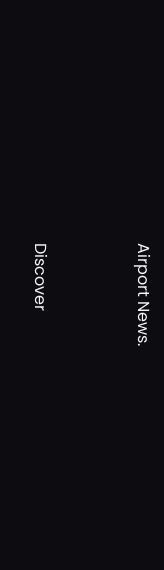Airport News.


Discover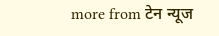more from टेन न्यूज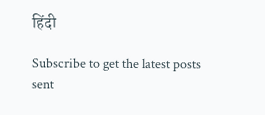हिंदी

Subscribe to get the latest posts sent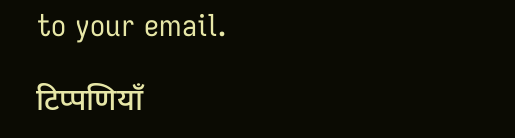to your email.

टिप्पणियाँ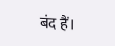बंद हैं।